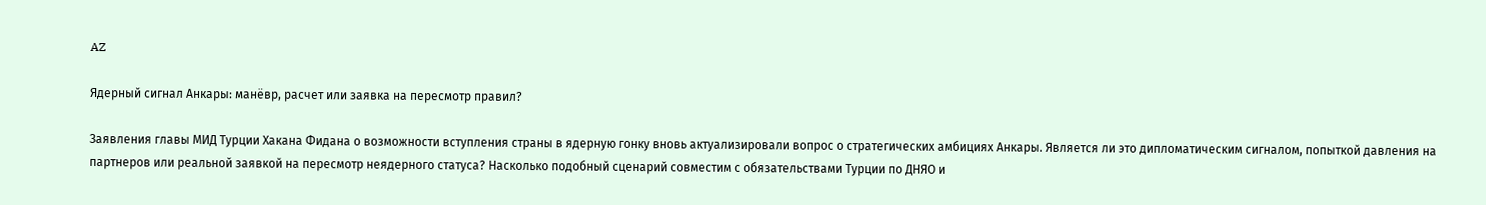AZ

Ядерный сигнал Анкары: манёвр, расчет или заявка на пересмотр правил?

Заявления главы МИД Турции Хакана Фидана о возможности вступления страны в ядерную гонку вновь актуализировали вопрос о стратегических амбициях Анкары. Является ли это дипломатическим сигналом, попыткой давления на партнеров или реальной заявкой на пересмотр неядерного статуса? Насколько подобный сценарий совместим с обязательствами Турции по ДНЯО и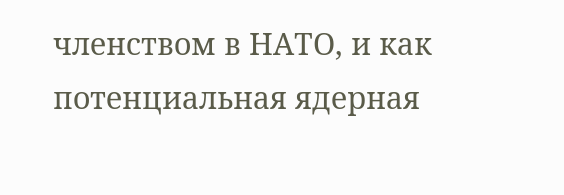членством в НАТО, и как потенциальная ядерная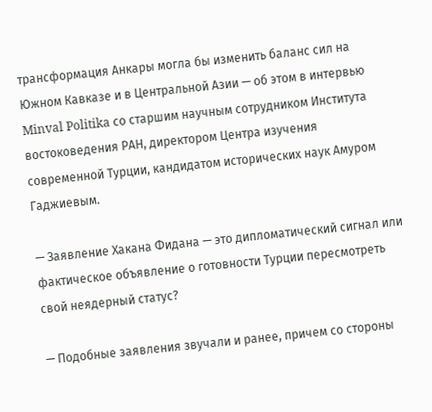трансформация Анкары могла бы изменить баланс сил на Южном Кавказе и в Центральной Азии — об этом в интервью Minval Politika со старшим научным сотрудником Института востоковедения РАН, директором Центра изучения современной Турции, кандидатом исторических наук Амуром Гаджиевым.

— Заявление Хакана Фидана — это дипломатический сигнал или фактическое объявление о готовности Турции пересмотреть свой неядерный статус?

— Подобные заявления звучали и ранее, причем со стороны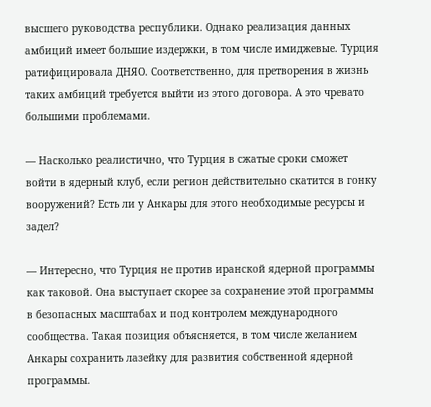высшего руководства республики. Однако реализация данных амбиций имеет большие издержки, в том числе имиджевые. Турция ратифицировала ДНЯО. Соответственно, для претворения в жизнь таких амбиций требуется выйти из этого договора. А это чревато большими проблемами.

— Насколько реалистично, что Турция в сжатые сроки сможет войти в ядерный клуб, если регион действительно скатится в гонку вооружений? Есть ли у Анкары для этого необходимые ресурсы и задел?

— Интересно, что Турция не против иранской ядерной программы как таковой. Она выступает скорее за сохранение этой программы в безопасных масштабах и под контролем международного сообщества. Такая позиция объясняется, в том числе желанием Анкары сохранить лазейку для развития собственной ядерной программы.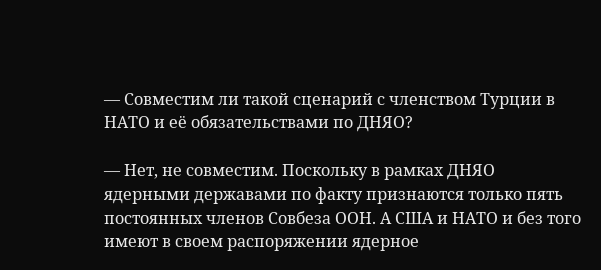— Совместим ли такой сценарий с членством Турции в НАТО и её обязательствами по ДНЯО?

— Нет, не совместим. Поскольку в рамках ДНЯО ядерными державами по факту признаются только пять постоянных членов Совбеза ООН. А США и НАТО и без того имеют в своем распоряжении ядерное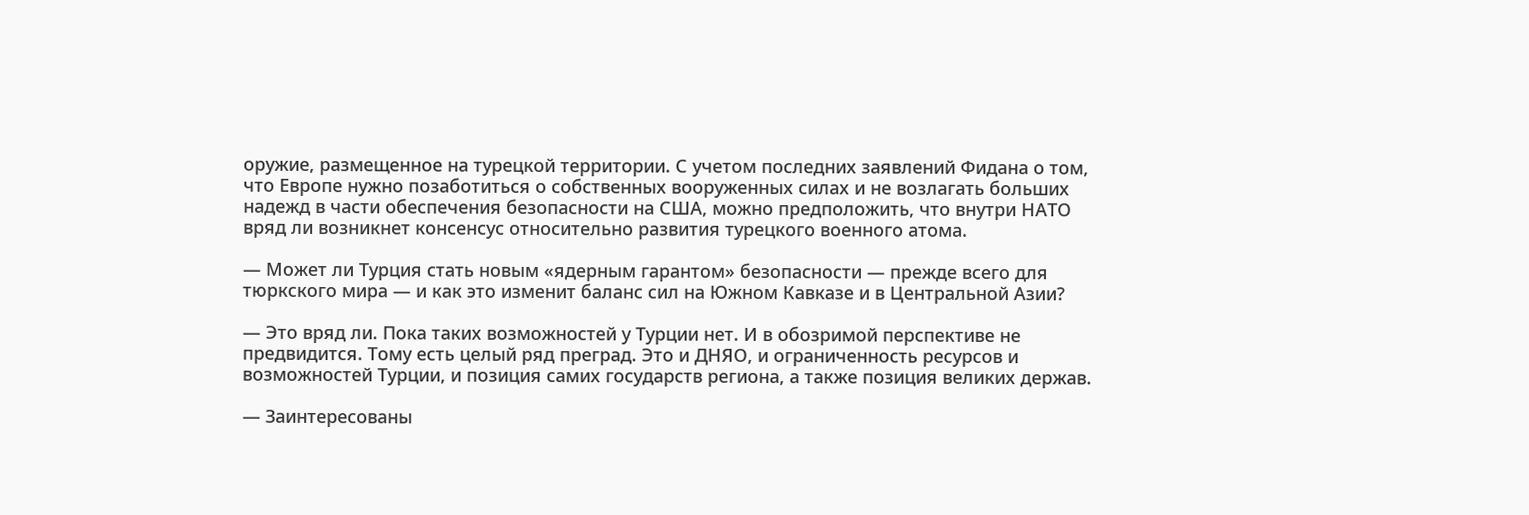оружие, размещенное на турецкой территории. С учетом последних заявлений Фидана о том, что Европе нужно позаботиться о собственных вооруженных силах и не возлагать больших надежд в части обеспечения безопасности на США, можно предположить, что внутри НАТО вряд ли возникнет консенсус относительно развития турецкого военного атома.

— Может ли Турция стать новым «ядерным гарантом» безопасности — прежде всего для тюркского мира — и как это изменит баланс сил на Южном Кавказе и в Центральной Азии?

— Это вряд ли. Пока таких возможностей у Турции нет. И в обозримой перспективе не предвидится. Тому есть целый ряд преград. Это и ДНЯО, и ограниченность ресурсов и возможностей Турции, и позиция самих государств региона, а также позиция великих держав.

— Заинтересованы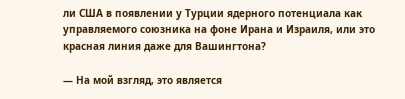ли США в появлении у Турции ядерного потенциала как управляемого союзника на фоне Ирана и Израиля, или это красная линия даже для Вашингтона?

— На мой взгляд, это является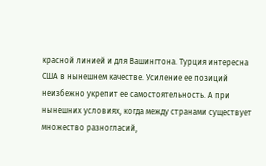красной линией и для Вашингтона. Турция интересна США в нынешнем качестве. Усиление ее позиций неизбежно укрепит ее самостоятельность. А при нынешних условиях, когда между странами существует множество разногласий,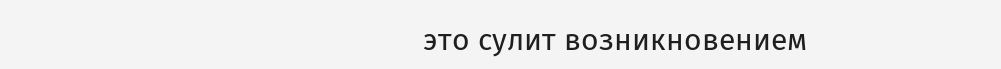это сулит возникновением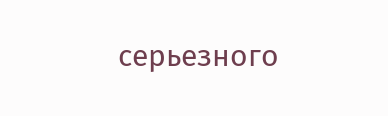серьезного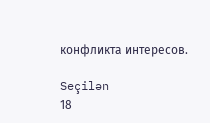конфликта интересов.

Seçilən
18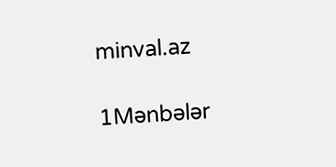minval.az

1Mənbələr